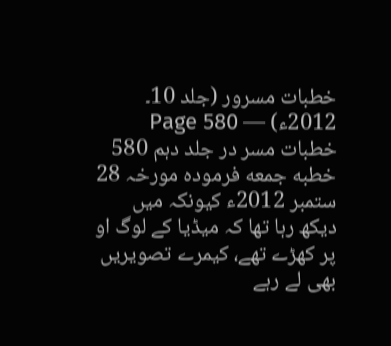خطبات مسرور (جلد 10۔ 2012ء) — Page 580
خطبات مسر در جلد دہم 580 خطبه جمعه فرمودہ مورخہ 28 ستمبر 2012ء کیونکہ میں دیکھ رہا تھا کہ میڈیا کے لوگ او پر کھڑے تھے، کیمرے تصویریں بھی لے رہے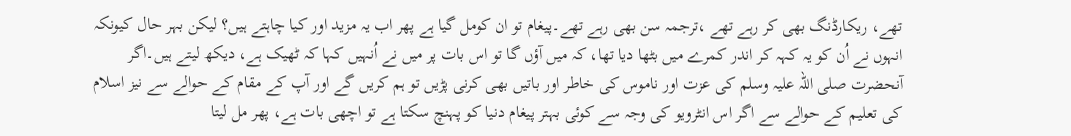تھے، ریکارڈنگ بھی کر رہے تھے ،ترجمہ سن بھی رہے تھے۔پیغام تو ان کومل گیا ہے پھر اب یہ مزید اور کیا چاہتے ہیں؟ لیکن بہر حال کیونکہ انہوں نے اُن کو یہ کہہ کر اندر کمرے میں بٹھا دیا تھا، کہ میں آؤں گا تو اس بات پر میں نے اُنہیں کہا کہ ٹھیک ہے، دیکھ لیتے ہیں۔اگر آنحضرت صلی اللہ علیہ وسلم کی عزت اور ناموس کی خاطر اور باتیں بھی کرنی پڑیں تو ہم کریں گے اور آپ کے مقام کے حوالے سے نیز اسلام کی تعلیم کے حوالے سے اگر اس انٹرویو کی وجہ سے کوئی بہتر پیغام دنیا کو پہنچ سکتا ہے تو اچھی بات ہے، پھر مل لیتا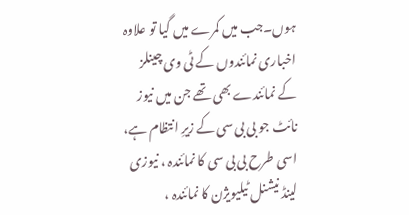ہوں۔جب میں کمرے میں گیا تو علاوہ اخباری نمائندوں کے ٹی وی چینلز کے نمائندے بھی تھے جن میں نیوز نائٹ جو بی بی سی کے زیرِ انتظام ہے، اسی طرح بی بی سی کا نمائندہ ، نیوزی لینڈ نیشنل ٹیلیویژن کا نمائندہ ،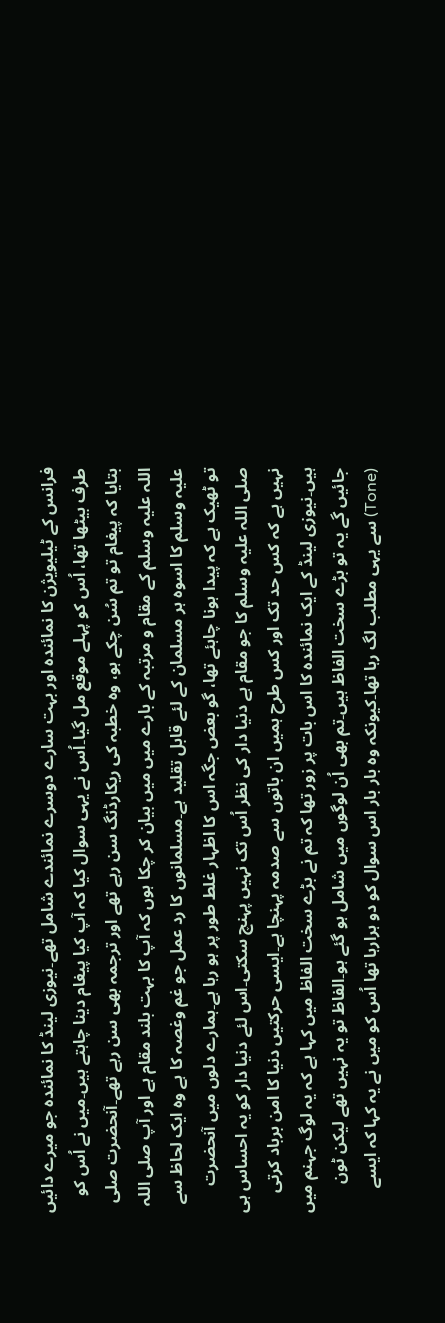فرانس کے ٹیلیویژن کا نمائندہ اور بہت سارے دوسرے نمائندے شامل تھے۔نیوزی لینڈ کا نمائندہ جو میرے دائیں طرف بیٹھا تھا، اُس کو پہلے موقع مل گیا۔اُس نے یہی سوال کیا کہ آپ کیا پیغام دینا چاہتے ہیں۔میں نے اُس کو بتایا کہ پیغام تو تم سُن چکے ہو، وہ خطبہ کی ریکارڈنگ سن رہے تھے اور ترجمہ بھی سن رہے تھے۔آنحضرت صلی اللہ علیہ وسلم کے مقام و مرتبہ کے بارے میں میں بیان کر چکا ہوں کہ آپ کا بہت بلند مقام ہے اور آپ صلی اللہ علیہ وسلم کا اسوہ ہر مسلمان کے لئے قابل تقلید ہے۔مسلمانوں کا رد عمل جو غم وغصہ کا ہے وہ ایک لحاظ سے تو ٹھیک ہے کہ پیدا ہونا چاہئے تھا، گو بعض جگہ اس کا اظہار غلط طور پر ہو رہا ہے۔ہمارے دلوں میں آنحضرت صلی اللہ علیہ وسلم کا جو مقام ہے دنیا دار کی نظر اُس تک نہیں پہنچ سکتی۔اس لئے دنیا دار کو یہ احساس ہی نہیں ہے کہ کس حد تک اور کس طرح ہمیں ان باتوں سے صدمہ پہنچا ہے۔ایسی حرکتیں دنیا کا امن برباد کرتی ہیں۔نیوزی لینڈ کے ایک نمائندہ کا اس بات پر زور تھا کہ تم نے بڑے سخت الفاظ میں کہا ہے کہ یہ لوگ جہنم میں جائیں گے یہ تو بڑے سخت الفاظ ہیں۔تم بھی اُن لوگوں میں شامل ہو گئے ہو۔الفاظ تو یہ نہیں تھے لیکن ٹون (Tone) سے یہی مطلب لگ رہا تھا۔کیونکہ وہ بار بار اس سوال کو دو ہرارہا تھا اُس کو میں نے یہ کہا کہ ایسے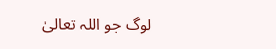لوگ جو اللہ تعالیٰ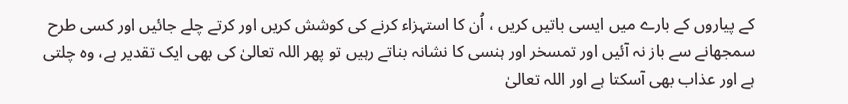کے پیاروں کے بارے میں ایسی باتیں کریں ، اُن کا استہزاء کرنے کی کوشش کریں اور کرتے چلے جائیں اور کسی طرح سمجھانے سے باز نہ آئیں اور تمسخر اور ہنسی کا نشانہ بناتے رہیں تو پھر اللہ تعالیٰ کی بھی ایک تقدیر ہے، وہ چلتی ہے اور عذاب بھی آسکتا ہے اور اللہ تعالیٰ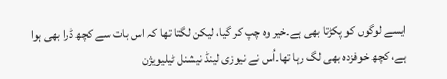ایسے لوگوں کو پکڑتا بھی ہے۔خیر وہ چپ کر گیا، لیکن لگتا تھا کہ اس بات سے کچھ ڈرا بھی ہوا ہے، کچھ خوفزدہ بھی لگ رہا تھا۔اُس نے نیوزی لینڈ نیشنل ٹیلیویژن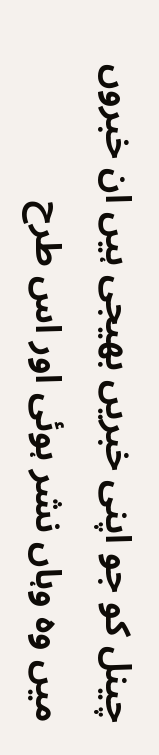چینل کو جو اپنی خبریں بھیجی ہیں ان خبروں میں وہ وہاں نشر ہوئی اور اس طرح